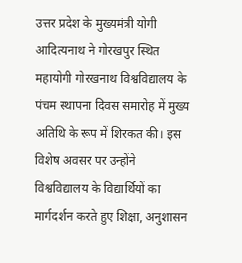उत्तर प्रदेश के मुख्यमंत्री योगी आदित्यनाथ ने गोरखपुर स्थित महायोगी गोरखनाथ विश्वविद्यालय के पंचम स्थापना दिवस समारोह में मुख्य अतिथि के रूप में शिरकत की। इस विशेष अवसर पर उन्होंने विश्वविद्यालय के विद्यार्थियों का मार्गदर्शन करते हुए शिक्षा, अनुशासन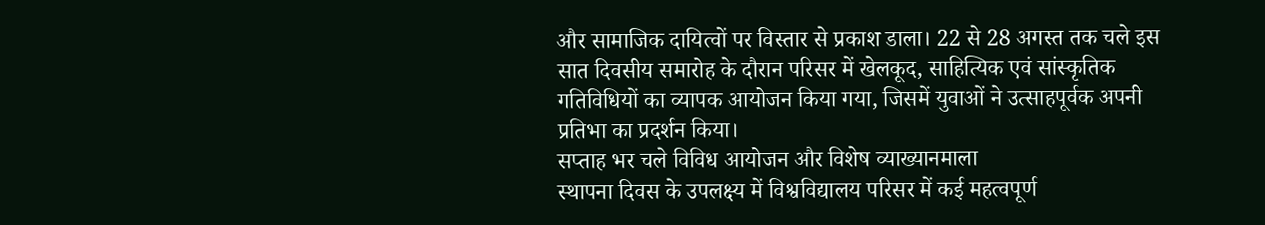और सामाजिक दायित्वों पर विस्तार से प्रकाश डाला। 22 से 28 अगस्त तक चले इस सात दिवसीय समारोह के दौरान परिसर में खेलकूद, साहित्यिक एवं सांस्कृतिक गतिविधियों का व्यापक आयोजन किया गया, जिसमें युवाओं ने उत्साहपूर्वक अपनी प्रतिभा का प्रदर्शन किया।
सप्ताह भर चले विविध आयोजन और विशेष व्याख्यानमाला
स्थापना दिवस के उपलक्ष्य में विश्वविद्यालय परिसर में कई महत्वपूर्ण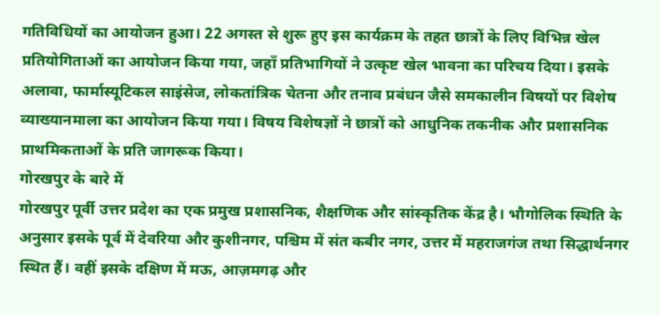गतिविधियों का आयोजन हुआ। 22 अगस्त से शुरू हुए इस कार्यक्रम के तहत छात्रों के लिए विभिन्न खेल प्रतियोगिताओं का आयोजन किया गया, जहाँ प्रतिभागियों ने उत्कृष्ट खेल भावना का परिचय दिया। इसके अलावा, फार्मास्यूटिकल साइंसेज, लोकतांत्रिक चेतना और तनाव प्रबंधन जैसे समकालीन विषयों पर विशेष व्याख्यानमाला का आयोजन किया गया। विषय विशेषज्ञों ने छात्रों को आधुनिक तकनीक और प्रशासनिक प्राथमिकताओं के प्रति जागरूक किया।
गोरखपुर के बारे में
गोरखपुर पूर्वी उत्तर प्रदेश का एक प्रमुख प्रशासनिक, शैक्षणिक और सांस्कृतिक केंद्र है। भौगोलिक स्थिति के अनुसार इसके पूर्व में देवरिया और कुशीनगर, पश्चिम में संत कबीर नगर, उत्तर में महराजगंज तथा सिद्धार्थनगर स्थित हैं। वहीं इसके दक्षिण में मऊ, आज़मगढ़ और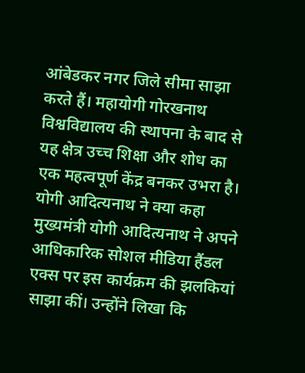आंबेडकर नगर जिले सीमा साझा करते हैं। महायोगी गोरखनाथ विश्वविद्यालय की स्थापना के बाद से यह क्षेत्र उच्च शिक्षा और शोध का एक महत्वपूर्ण केंद्र बनकर उभरा है।
योगी आदित्यनाथ ने क्या कहा
मुख्यमंत्री योगी आदित्यनाथ ने अपने आधिकारिक सोशल मीडिया हैंडल एक्स पर इस कार्यक्रम की झलकियां साझा कीं। उन्होंने लिखा कि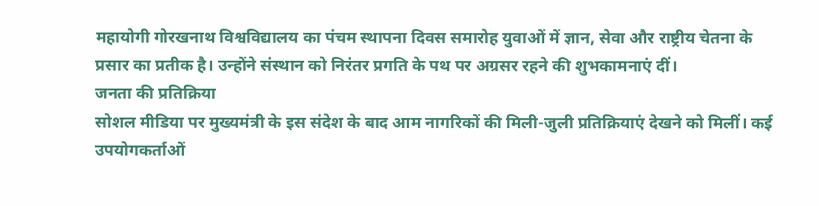महायोगी गोरखनाथ विश्वविद्यालय का पंचम स्थापना दिवस समारोह युवाओं में ज्ञान, सेवा और राष्ट्रीय चेतना के प्रसार का प्रतीक है। उन्होंने संस्थान को निरंतर प्रगति के पथ पर अग्रसर रहने की शुभकामनाएं दीं।
जनता की प्रतिक्रिया
सोशल मीडिया पर मुख्यमंत्री के इस संदेश के बाद आम नागरिकों की मिली-जुली प्रतिक्रियाएं देखने को मिलीं। कई उपयोगकर्ताओं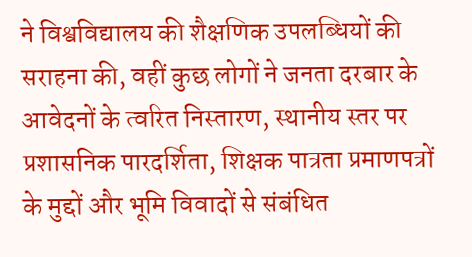ने विश्वविद्यालय की शैक्षणिक उपलब्धियों की सराहना की, वहीं कुछ लोगों ने जनता दरबार के आवेदनों के त्वरित निस्तारण, स्थानीय स्तर पर प्रशासनिक पारदर्शिता, शिक्षक पात्रता प्रमाणपत्रों के मुद्दों और भूमि विवादों से संबंधित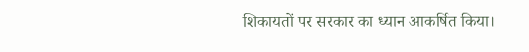शिकायतों पर सरकार का ध्यान आकर्षित किया।